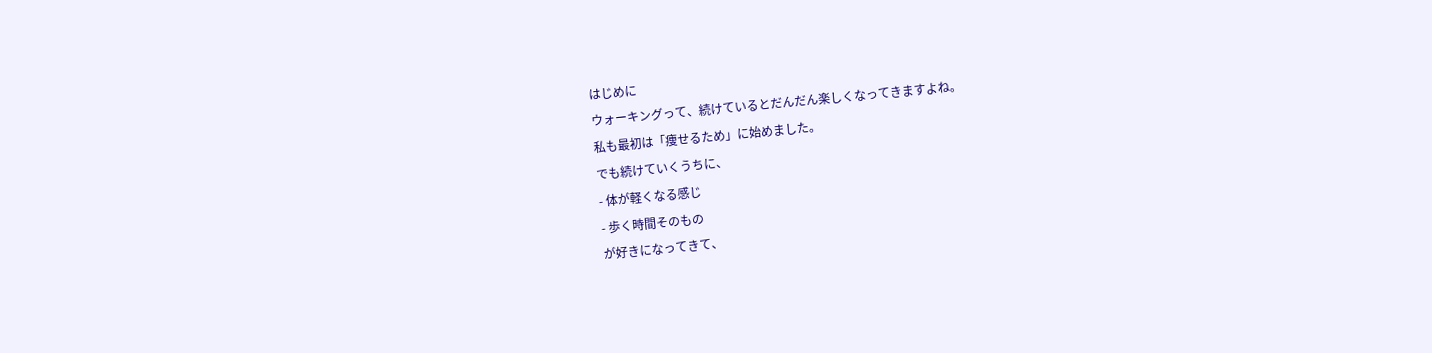はじめに
ウォーキングって、続けているとだんだん楽しくなってきますよね。
私も最初は「痩せるため」に始めました。
でも続けていくうちに、
- 体が軽くなる感じ
- 歩く時間そのもの
が好きになってきて、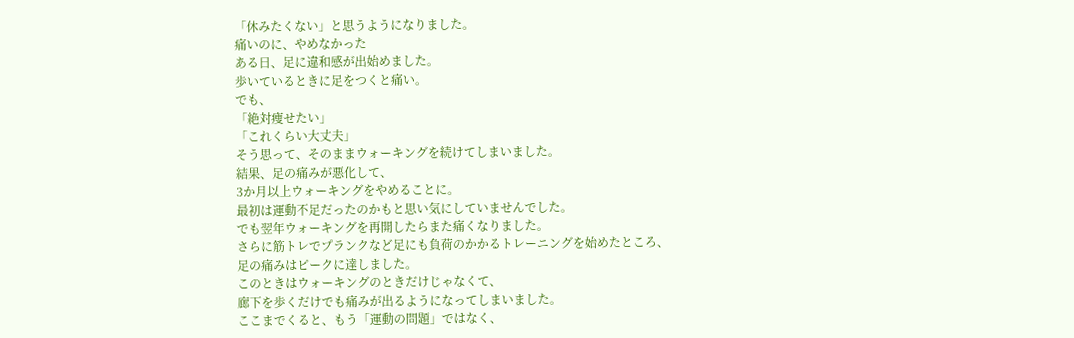「休みたくない」と思うようになりました。
痛いのに、やめなかった
ある日、足に違和感が出始めました。
歩いているときに足をつくと痛い。
でも、
「絶対痩せたい」
「これくらい大丈夫」
そう思って、そのままウォーキングを続けてしまいました。
結果、足の痛みが悪化して、
3か月以上ウォーキングをやめることに。
最初は運動不足だったのかもと思い気にしていませんでした。
でも翌年ウォーキングを再開したらまた痛くなりました。
さらに筋トレでプランクなど足にも負荷のかかるトレーニングを始めたところ、
足の痛みはピークに達しました。
このときはウォーキングのときだけじゃなくて、
廊下を歩くだけでも痛みが出るようになってしまいました。
ここまでくると、もう「運動の問題」ではなく、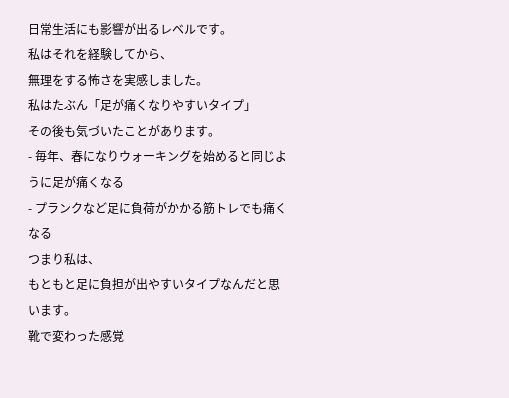日常生活にも影響が出るレベルです。
私はそれを経験してから、
無理をする怖さを実感しました。
私はたぶん「足が痛くなりやすいタイプ」
その後も気づいたことがあります。
- 毎年、春になりウォーキングを始めると同じように足が痛くなる
- プランクなど足に負荷がかかる筋トレでも痛くなる
つまり私は、
もともと足に負担が出やすいタイプなんだと思います。
靴で変わった感覚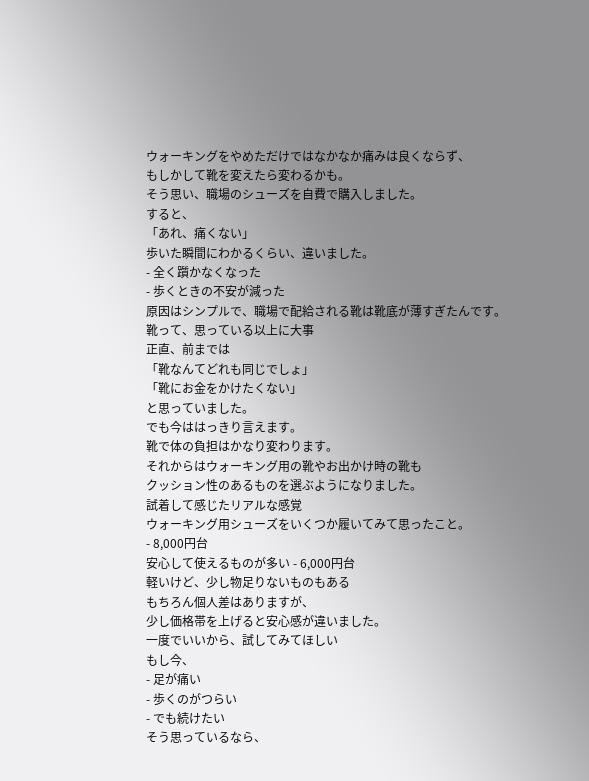ウォーキングをやめただけではなかなか痛みは良くならず、
もしかして靴を変えたら変わるかも。
そう思い、職場のシューズを自費で購入しました。
すると、
「あれ、痛くない」
歩いた瞬間にわかるくらい、違いました。
- 全く躓かなくなった
- 歩くときの不安が減った
原因はシンプルで、職場で配給される靴は靴底が薄すぎたんです。
靴って、思っている以上に大事
正直、前までは
「靴なんてどれも同じでしょ」
「靴にお金をかけたくない」
と思っていました。
でも今ははっきり言えます。
靴で体の負担はかなり変わります。
それからはウォーキング用の靴やお出かけ時の靴も
クッション性のあるものを選ぶようになりました。
試着して感じたリアルな感覚
ウォーキング用シューズをいくつか履いてみて思ったこと。
- 8,000円台
安心して使えるものが多い - 6,000円台
軽いけど、少し物足りないものもある
もちろん個人差はありますが、
少し価格帯を上げると安心感が違いました。
一度でいいから、試してみてほしい
もし今、
- 足が痛い
- 歩くのがつらい
- でも続けたい
そう思っているなら、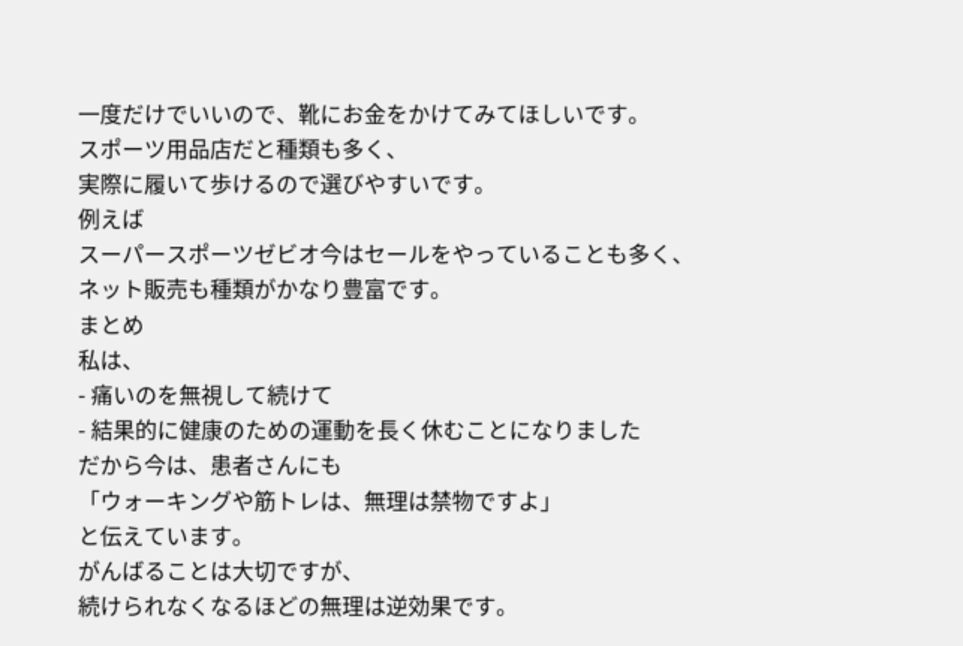一度だけでいいので、靴にお金をかけてみてほしいです。
スポーツ用品店だと種類も多く、
実際に履いて歩けるので選びやすいです。
例えば
スーパースポーツゼビオ今はセールをやっていることも多く、
ネット販売も種類がかなり豊富です。
まとめ
私は、
- 痛いのを無視して続けて
- 結果的に健康のための運動を長く休むことになりました
だから今は、患者さんにも
「ウォーキングや筋トレは、無理は禁物ですよ」
と伝えています。
がんばることは大切ですが、
続けられなくなるほどの無理は逆効果です。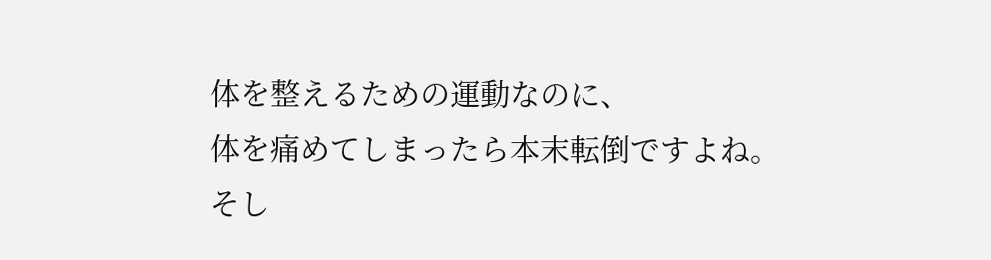体を整えるための運動なのに、
体を痛めてしまったら本末転倒ですよね。
そし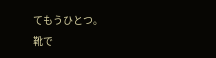てもうひとつ。
靴で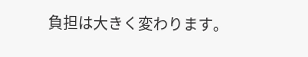負担は大きく変わります。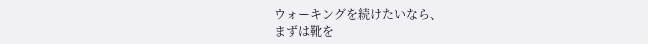ウォーキングを続けたいなら、
まずは靴を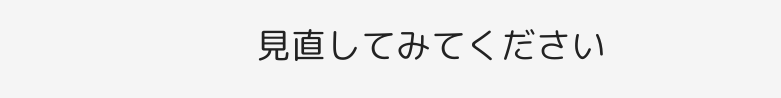見直してみてください